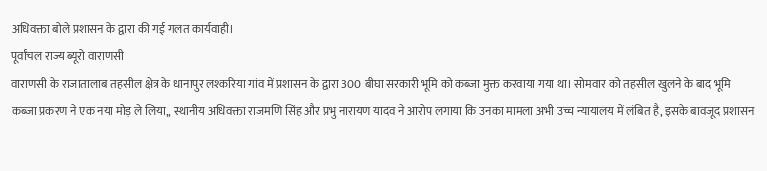अधिवक्ता बोले प्रशासन के द्वारा की गई गलत कार्यवाही।
पूर्वांचल राज्य ब्यूरो वाराणसी
वाराणसी के राजातालाब तहसील क्षेत्र के धानापुर लश्करिया गांव में प्रशासन के द्वारा 300 बीघा सरकारी भूमि को कब्जा मुक्त करवाया गया था। सोमवार को तहसील खुलने के बाद भूमि कब्जा प्रकरण ने एक नया मोड़ ले लिया,, स्थानीय अधिवक्ता राजमणि सिंह और प्रभु नारायण यादव ने आरोप लगाया कि उनका मामला अभी उच्च न्यायालय में लंबित है, इसके बावजूद प्रशासन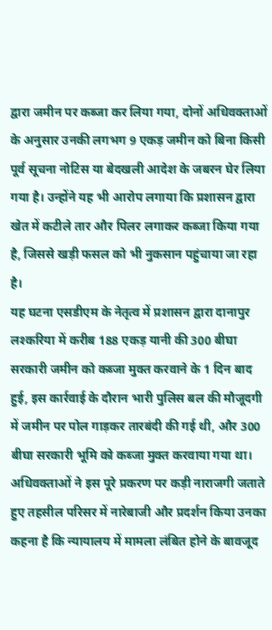द्वारा जमीन पर कब्जा कर लिया गया, दोनों अधिवक्ताओं के अनुसार उनकी लगभग 9 एकड़ जमीन को बिना किसी पूर्व सूचना नोटिस या बेदखली आदेश के जबरन घेर लिया गया है। उन्होंने यह भी आरोप लगाया कि प्रशासन द्वारा खेत में कटीले तार और पिलर लगाकर कब्जा किया गया है, जिससे खड़ी फसल को भी नुकसान पहुंचाया जा रहा है।
यह घटना एसडीएम के नेतृत्व में प्रशासन द्वारा दानापुर लश्करिया में करीब 188 एकड़ यानी की 300 बीघा सरकारी जमीन को कब्जा मुक्त करवाने के 1 दिन बाद हुई, इस कार्रवाई के दौरान भारी पुलिस बल की मौजूदगी में जमीन पर पोल गाड़कर तारबंदी की गई थी, और 300 बीघा सरकारी भूमि को कब्जा मुक्त करवाया गया था।
अधिवक्ताओं ने इस पूरे प्रकरण पर कड़ी नाराजगी जताते हुए तहसील परिसर में नारेबाजी और प्रदर्शन किया उनका कहना है कि न्यायालय में मामला लंबित होने के बावजूद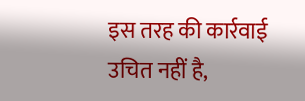इस तरह की कार्रवाई उचित नहीं है,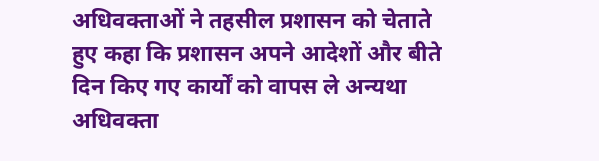अधिवक्ताओं ने तहसील प्रशासन को चेताते हुए कहा कि प्रशासन अपने आदेशों और बीते दिन किए गए कार्यों को वापस ले अन्यथा अधिवक्ता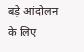बड़े आंदोलन के लिए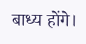बाध्य होंगे।